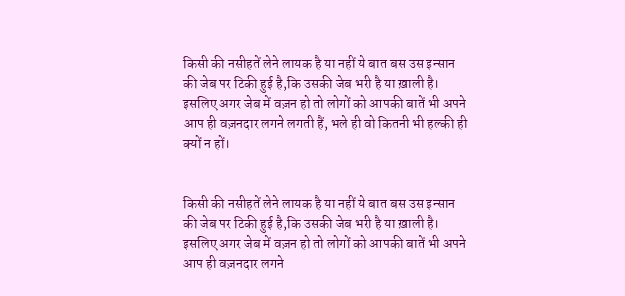किसी की नसीहतें लेने लायक है या नहीं ये बात बस उस इन्सान की जेब पर टिकी हुई है,कि उसकी जेब भरी है या ख़ाली है। इसलिए अगर जेब में वज़न हो तो लोगों को आपकी बातें भी अपने आप ही वज़नदार लगने लगती हैं, भले ही वो कितनी भी हल्की ही क्यों न हों।


किसी की नसीहतें लेने लायक है या नहीं ये बात बस उस इन्सान की जेब पर टिकी हुई है,कि उसकी जेब भरी है या ख़ाली है। इसलिए अगर जेब में वज़न हो तो लोगों को आपकी बातें भी अपने आप ही वज़नदार लगने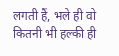लगती हैं, भले ही वो कितनी भी हल्की ही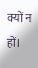क्यों न हों।